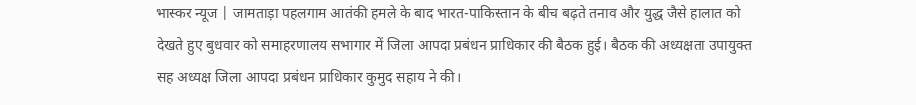भास्कर न्यूज | जामताड़ा पहलगाम आतंकी हमले के बाद भारत-पाकिस्तान के बीच बढ़ते तनाव और युद्ध जैसे हालात को देखते हुए बुधवार को समाहरणालय सभागार में जिला आपदा प्रबंधन प्राधिकार की बैठक हुई। बैठक की अध्यक्षता उपायुक्त सह अध्यक्ष जिला आपदा प्रबंधन प्राधिकार कुमुद सहाय ने की।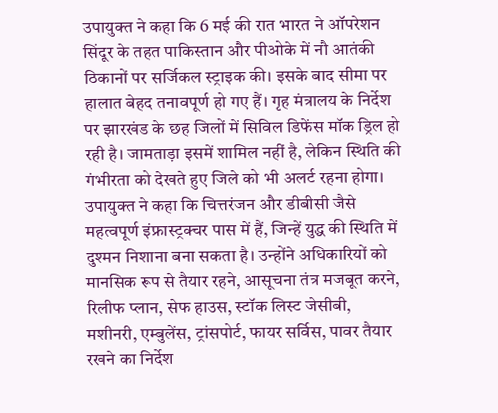उपायुक्त ने कहा कि 6 मई की रात भारत ने ऑपरेशन सिंदूर के तहत पाकिस्तान और पीओके में नौ आतंकी ठिकानों पर सर्जिकल स्ट्राइक की। इसके बाद सीमा पर हालात बेहद तनावपूर्ण हो गए हैं। गृह मंत्रालय के निर्देश पर झारखंड के छह जिलों में सिविल डिफेंस मॉक ड्रिल हो रही है। जामताड़ा इसमें शामिल नहीं है, लेकिन स्थिति की गंभीरता को देखते हुए जिले को भी अलर्ट रहना होगा। उपायुक्त ने कहा कि चित्तरंजन और डीबीसी जैसे महत्वपूर्ण इंफ्रास्ट्रक्चर पास में हैं, जिन्हें युद्ध की स्थिति में दुश्मन निशाना बना सकता है। उन्होंने अधिकारियों को मानसिक रूप से तैयार रहने, आसूचना तंत्र मजबूत करने, रिलीफ प्लान, सेफ हाउस, स्टॉक लिस्ट जेसीबी, मशीनरी, एम्बुलेंस, ट्रांसपोर्ट, फायर सर्विस, पावर तैयार रखने का निर्देश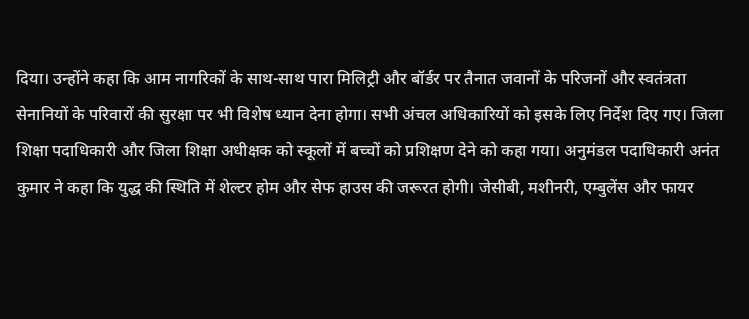दिया। उन्होंने कहा कि आम नागरिकों के साथ-साथ पारा मिलिट्री और बॉर्डर पर तैनात जवानों के परिजनों और स्वतंत्रता सेनानियों के परिवारों की सुरक्षा पर भी विशेष ध्यान देना होगा। सभी अंचल अधिकारियों को इसके लिए निर्देश दिए गए। जिला शिक्षा पदाधिकारी और जिला शिक्षा अधीक्षक को स्कूलों में बच्चों को प्रशिक्षण देने को कहा गया। अनुमंडल पदाधिकारी अनंत कुमार ने कहा कि युद्ध की स्थिति में शेल्टर होम और सेफ हाउस की जरूरत होगी। जेसीबी, मशीनरी, एम्बुलेंस और फायर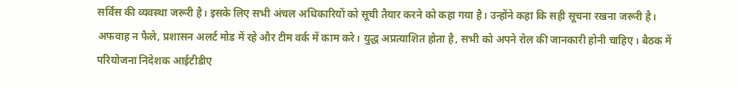सर्विस की व्यवस्था जरूरी है। इसके लिए सभी अंचल अधिकारियों को सूची तैयार करने को कहा गया है। उन्होंने कहा कि सही सूचना रखना जरूरी है। अफवाह न फैले, प्रशासन अलर्ट मोड में रहे और टीम वर्क में काम करे। युद्ध अप्रत्याशित होता है, सभी को अपने रोल की जानकारी होनी चाहिए। बैठक में परियोजना निदेशक आईटीडीए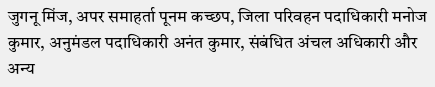जुगनू मिंज, अपर समाहर्ता पूनम कच्छप, जिला परिवहन पदाधिकारी मनोज कुमार, अनुमंडल पदाधिकारी अनंत कुमार, संबंधित अंचल अधिकारी और अन्य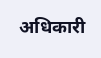अधिकारी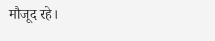मौजूद रहे।